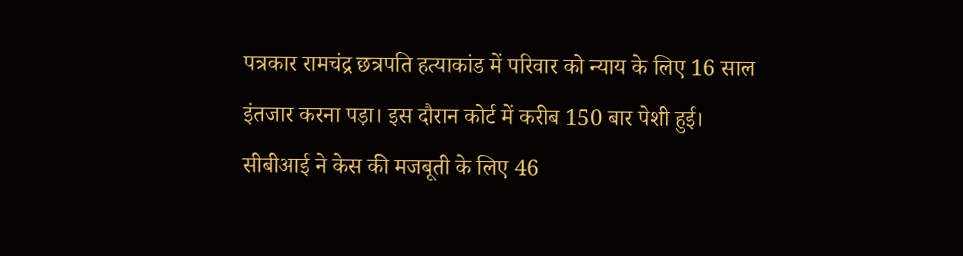पत्रकार रामचंद्र छत्रपति हत्याकांड में परिवार को न्याय के लिए 16 साल इंतजार करना पड़ा। इस दौरान कोर्ट में करीब 150 बार पेशी हुई। सीबीआई ने केस की मजबूती के लिए 46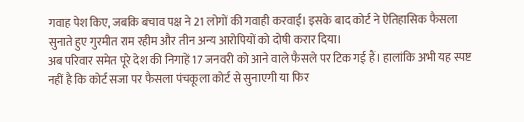गवाह पेश किए, जबकि बचाव पक्ष ने 21 लोगों की गवाही करवाई। इसके बाद कोर्ट ने ऐतिहासिक फैसला सुनाते हुए गुरमीत राम रहीम और तीन अन्य आरोपियों को दोषी करार दिया।
अब परिवार समेत पूरे देश की निगाहें 17 जनवरी को आने वाले फैसले पर टिक गई हैं। हालांकि अभी यह स्पष्ट नहीं है कि कोर्ट सजा पर फैसला पंचकूला कोर्ट से सुनाएगी या फिर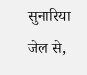सुनारिया जेल से,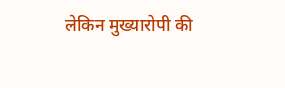लेकिन मुख्यारोपी की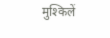मुश्किलें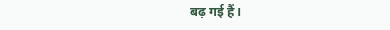बढ़ गई हैं।